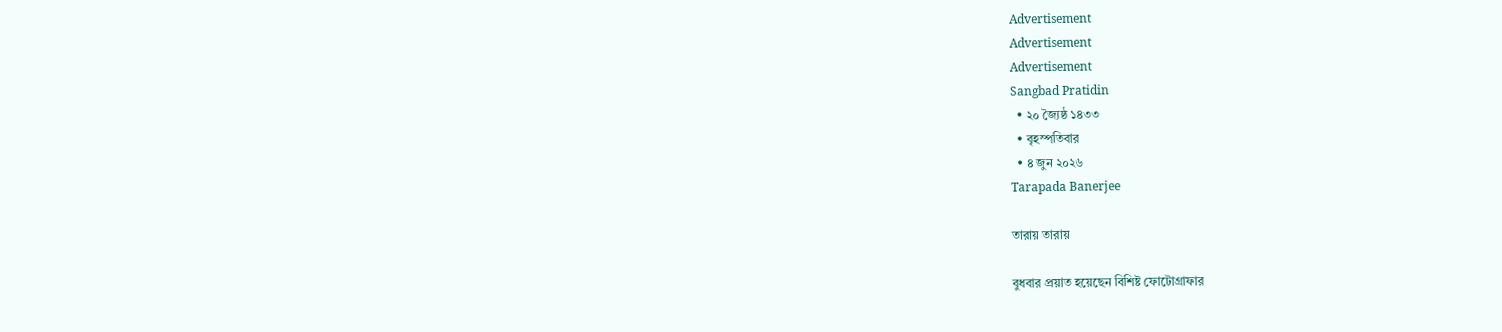Advertisement
Advertisement
Advertisement
Sangbad Pratidin
  • ২০ জ্যৈষ্ঠ ১৪৩৩
  • বৃহস্পতিবার
  • ৪ জুন ২০২৬
Tarapada Banerjee

তারায় তারায়

বুধবার প্রয়াত হয়েছেন বিশিষ্ট ফোটোগ্রাফার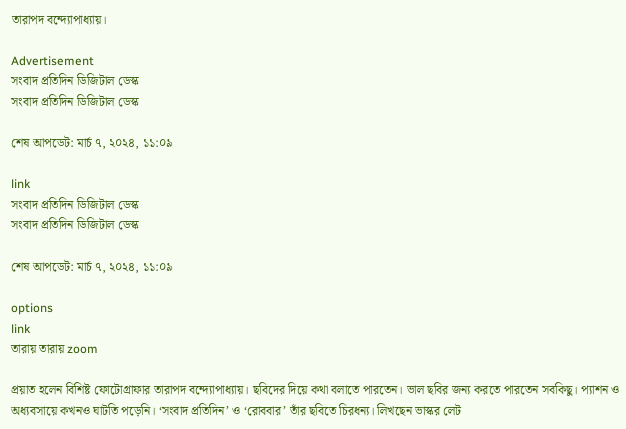তারাপদ বন্দ্যোপাধ্যায়।

Advertisement
সংবাদ প্রতিদিন ডিজিটাল ডেস্ক
সংবাদ প্রতিদিন ডিজিটাল ডেস্ক

শেষ আপডেট: মার্চ ৭, ২০২৪, ১১:০৯

link
সংবাদ প্রতিদিন ডিজিটাল ডেস্ক
সংবাদ প্রতিদিন ডিজিটাল ডেস্ক

শেষ আপডেট: মার্চ ৭, ২০২৪, ১১:০৯

options
link
তারায় তারায় zoom

প্রয়াত হলেন বিশিষ্ট ফোটোগ্রাফার তারাপদ বন্দ্যোপাধ্যায়। ছবিদের দিয়ে কথা বলাতে পারতেন। ভাল ছবির জন্য করতে পারতেন সবকিছু। প্যাশন ও অধ্যবসায়ে কখনও ঘাটতি পড়েনি। ‘সংবাদ প্রতিদিন’ ও ‘রোববার’ তাঁর ছবিতে চিরধন্য। লিখছেন ভাস্কর লেট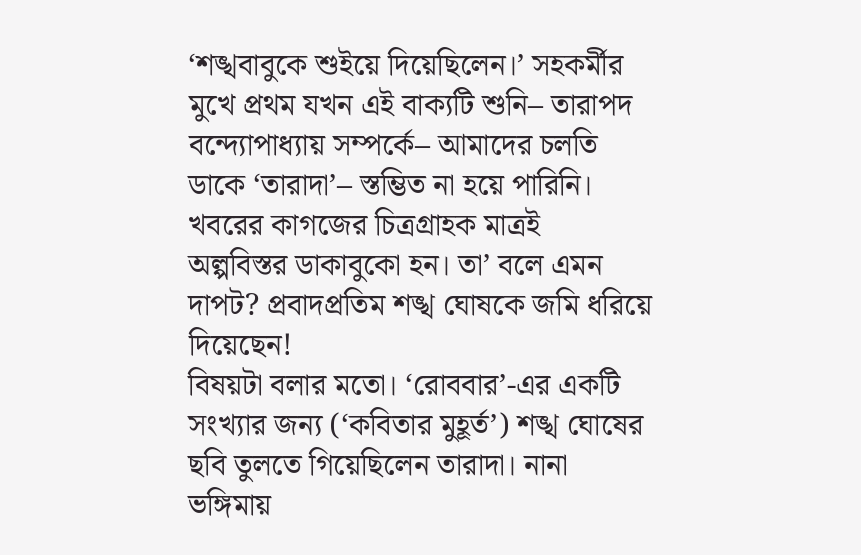‘শঙ্খবাবুকে শুইয়ে দিয়েছিলেন।’ সহকর্মীর মুখে প্রথম যখন এই বাক্যটি শুনি– তারাপদ বন্দ্যোপাধ্যায় সম্পর্কে– আমাদের চলতি ডাকে ‘তারাদা’– স্তম্ভিত না হয়ে পারিনি। খবরের কাগজের চিত্রগ্রাহক মাত্রই
অল্পবিস্তর ডাকাবুকো হন। তা’ বলে এমন দাপট? প্রবাদপ্রতিম শঙ্খ ঘোষকে জমি ধরিয়ে দিয়েছেন!
বিষয়টা বলার মতো। ‘রোববার’-এর একটি সংখ্যার জন্য (‘কবিতার মুহূর্ত’) শঙ্খ ঘোষের ছবি তুলতে গিয়েছিলেন তারাদা। নানা ভঙ্গিমায়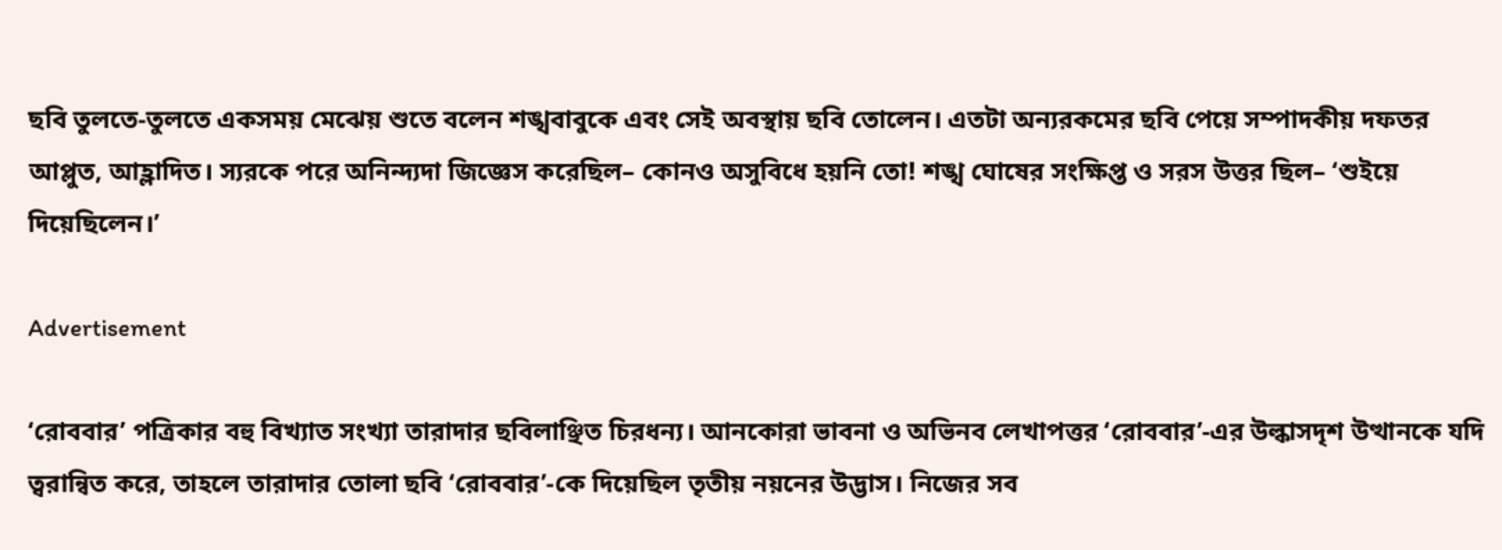ছবি তুলতে-তুলতে একসময় মেঝেয় শুতে বলেন শঙ্খবাবুকে এবং সেই অবস্থায় ছবি তোলেন। এতটা অন্যরকমের ছবি পেয়ে সম্পাদকীয় দফতর আপ্লুত, আহ্লাদিত। স্যরকে পরে অনিন্দ্যদা জিজ্ঞেস করেছিল– কোনও অসুবিধে হয়নি তো! শঙ্খ ঘোষের সংক্ষিপ্ত ও সরস উত্তর ছিল– ‘শুইয়ে দিয়েছিলেন।’

Advertisement

‘রোববার’ পত্রিকার বহু বিখ্যাত সংখ্যা তারাদার ছবিলাঞ্ছিত চিরধন্য। আনকোরা ভাবনা ও অভিনব লেখাপত্তর ‘রোববার’-এর উল্কাসদৃশ উত্থানকে যদি ত্বরান্বিত করে, তাহলে তারাদার তোলা ছবি ‘রোববার’-কে দিয়েছিল তৃতীয় নয়নের উদ্ভাস। নিজের সব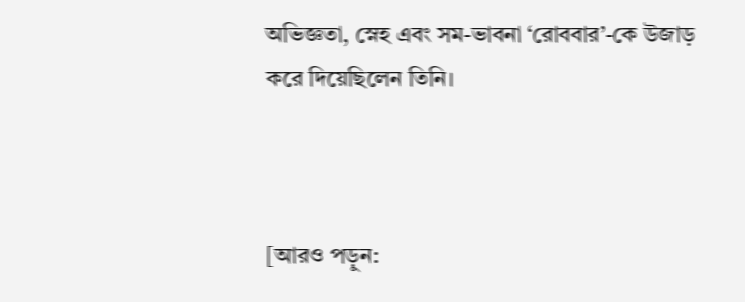অভিজ্ঞতা, স্নেহ এবং সম-ভাবনা ‘রোববার’-কে উজাড় করে দিয়েছিলেন তিনি।



[আরও পড়ুন: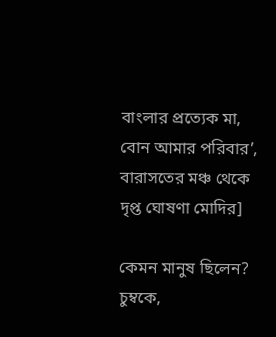বাংলার প্রত্যেক মা, বোন আমার পরিবার’, বারাসতের মঞ্চ থেকে দৃপ্ত ঘোষণা মোদির]

কেমন মানুষ ছিলেন? চুম্বকে,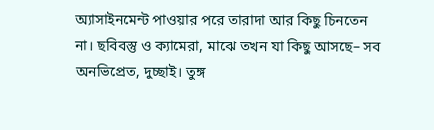অ্যাসাইনমেন্ট পাওয়ার পরে তারাদা আর কিছু চিনতেন না। ছবিবস্তু ও ক্যামেরা, মাঝে তখন যা কিছু আসছে– সব অনভিপ্রেত, দুচ্ছাই। তুঙ্গ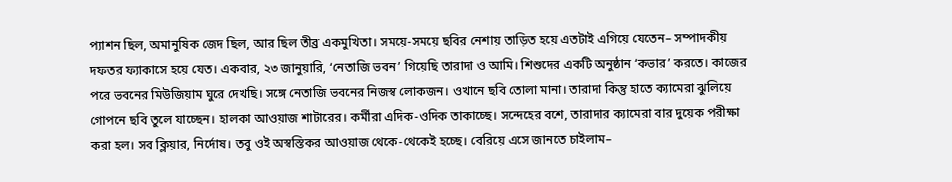প্যাশন ছিল, অমানুষিক জেদ ছিল, আর ছিল তীব্র একমুখিতা। সময়ে-সময়ে ছবির নেশায় তাড়িত হয়ে এতটাই এগিয়ে যেতেন– সম্পাদকীয় দফতর ফ্যাকাসে হয়ে যেত। একবার, ২৩ জানুয়ারি, ‘নেতাজি ভবন’ গিয়েছি তারাদা ও আমি। শিশুদের একটি অনুষ্ঠান ‘কভার’ করতে। কাজের পরে ভবনের মিউজিয়াম ঘুরে দেখছি। সঙ্গে নেতাজি ভবনের নিজস্ব লোকজন। ওখানে ছবি তোলা মানা। তারাদা কিন্তু হাতে ক্যামেরা ঝুলিয়ে গোপনে ছবি তুলে যাচ্ছেন। হালকা আওয়াজ শাটারের। কর্মীরা এদিক-ওদিক তাকাচ্ছে। সন্দেহের বশে, তারাদার ক্যামেরা বার দুয়েক পরীক্ষা করা হল। সব ক্লিয়ার, নির্দোষ। তবু ওই অস্বস্তিকর আওয়াজ থেকে-থেকেই হচ্ছে। বেরিয়ে এসে জানতে চাইলাম–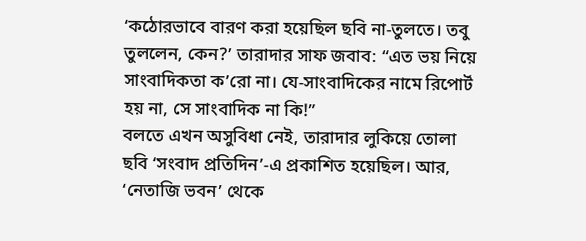‘কঠোরভাবে বারণ করা হয়েছিল ছবি না-তুলতে। তবু তুললেন, কেন?’ তারাদার সাফ জবাব: “এত ভয় নিয়ে সাংবাদিকতা ক’রো না। যে-সাংবাদিকের নামে রিপোর্ট হয় না, সে সাংবাদিক না কি!”
বলতে এখন অসুবিধা নেই, তারাদার লুকিয়ে তোলা ছবি ‘সংবাদ প্রতিদিন’-এ প্রকাশিত হয়েছিল। আর, ‘নেতাজি ভবন’ থেকে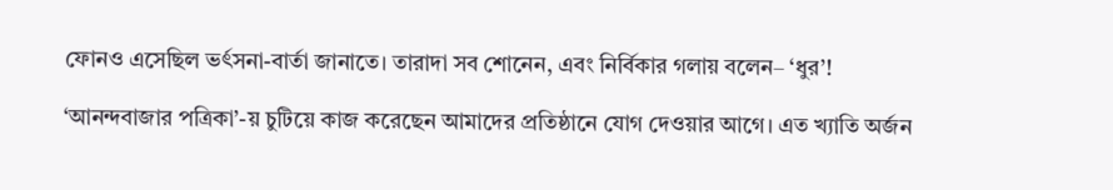ফোনও এসেছিল ভর্ৎসনা-বার্তা জানাতে। তারাদা সব শোনেন, এবং নির্বিকার গলায় বলেন– ‘ধুর’!

‘আনন্দবাজার পত্রিকা’-য় চুটিয়ে কাজ করেছেন আমাদের প্রতিষ্ঠানে যোগ দেওয়ার আগে। এত খ্যাতি অর্জন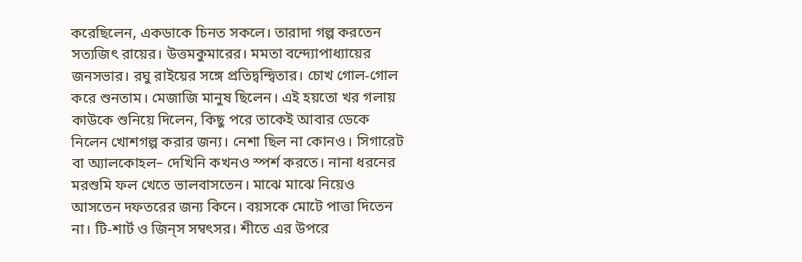করেছিলেন, একডাকে চিনত সকলে। তারাদা গল্প করতেন সত্যজিৎ রায়ের। উত্তমকুমারের। মমতা বন্দ্যোপাধ্যায়ের জনসভার। রঘু রাইয়ের সঙ্গে প্রতিদ্বন্দ্বিতার। চোখ গোল-গোল করে শুনতাম। মেজাজি মানুষ ছিলেন। এই হয়তো খর গলায় কাউকে শুনিয়ে দিলেন, কিছু পরে তাকেই আবার ডেকে নিলেন খোশগল্প করার জন্য। নেশা ছিল না কোনও। সিগারেট বা অ্যালকোহল– দেখিনি কখনও স্পর্শ করতে। নানা ধরনের মরশুমি ফল খেতে ভালবাসতেন। মাঝে মাঝে নিয়েও আসতেন দফতরের জন্য কিনে। বয়সকে মোটে পাত্তা দিতেন না। টি-শার্ট ও জিন্‌স সম্বৎসর। শীতে এর উপরে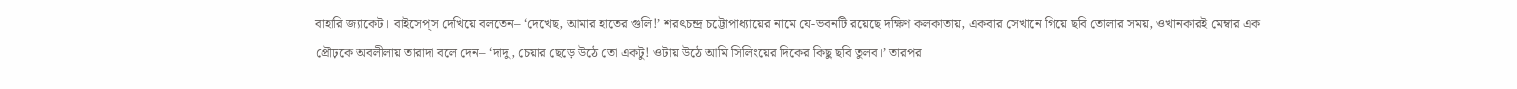বাহারি জ্যাকেট। বাইসেপ্‌স দেখিয়ে বলতেন– ‘দেখেছ, আমার হাতের গুলি!’ শরৎচন্দ্র চট্টোপাধ্যায়ের নামে যে-ভবনটি রয়েছে দক্ষিণ কলকাতায়, একবার সেখানে গিয়ে ছবি তোলার সময়, ওখানকারই মেম্বার এক প্রৌঢ়কে অবলীলায় তারাদা বলে দেন– ‘দাদু, চেয়ার ছেড়ে উঠে তো একটু! ওটায় উঠে আমি সিলিংয়ের দিকের কিছু ছবি তুলব।’ তারপর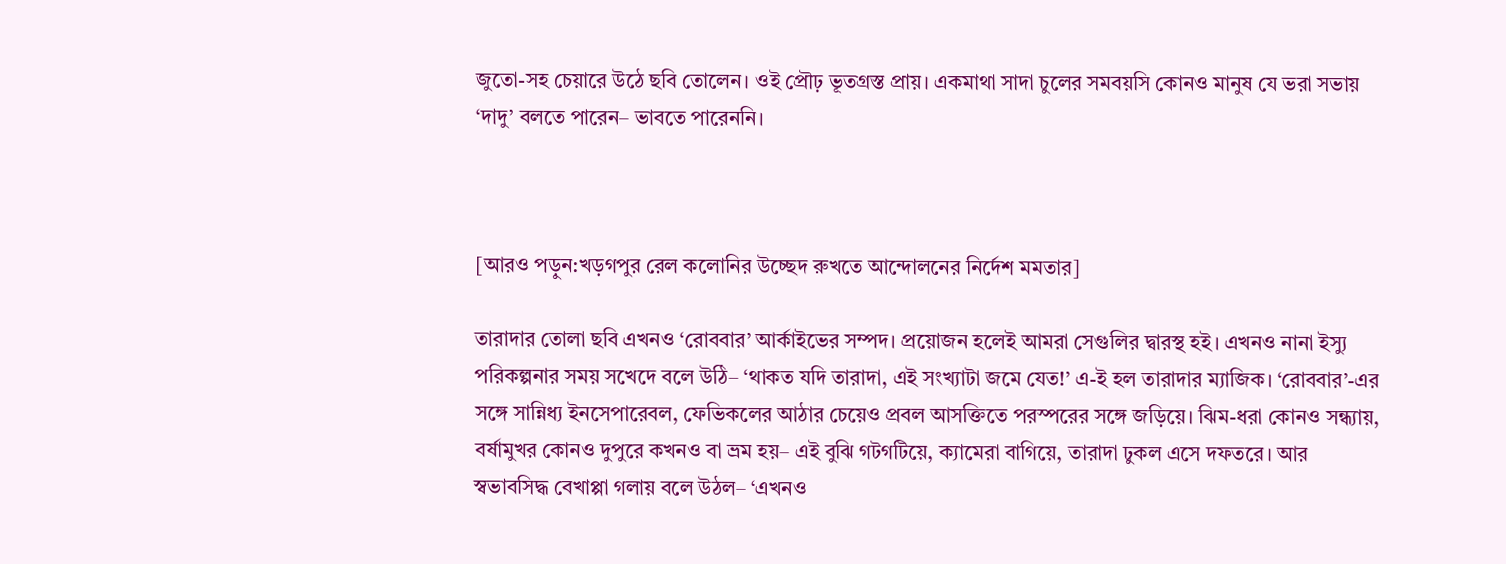জুতো-সহ চেয়ারে উঠে ছবি তোলেন। ওই প্রৌঢ় ভূতগ্রস্ত প্রায়। একমাথা সাদা চুলের সমবয়সি কোনও মানুষ যে ভরা সভায় ‘দাদু’ বলতে পারেন– ভাবতে পারেননি।



[আরও পড়ুন:খড়গপুর রেল কলোনির উচ্ছেদ রুখতে আন্দোলনের নির্দেশ মমতার]

তারাদার তোলা ছবি এখনও ‘রোববার’ আর্কাইভের সম্পদ। প্রয়োজন হলেই আমরা সেগুলির দ্বারস্থ হই। এখনও নানা ইস্যু পরিকল্পনার সময় সখেদে বলে উঠি– ‘থাকত যদি তারাদা, এই সংখ্যাটা জমে যেত!’ এ-ই হল তারাদার ম্যাজিক। ‘রোববার’-এর সঙ্গে সান্নিধ্য ইনসেপারেবল, ফেভিকলের আঠার চেয়েও প্রবল আসক্তিতে পরস্পরের সঙ্গে জড়িয়ে। ঝিম-ধরা কোনও সন্ধ্যায়, বর্ষামুখর কোনও দুপুরে কখনও বা ভ্রম হয়– এই বুঝি গটগটিয়ে, ক্যামেরা বাগিয়ে, তারাদা ঢুকল এসে দফতরে। আর স্বভাবসিদ্ধ বেখাপ্পা গলায় বলে উঠল– ‘এখনও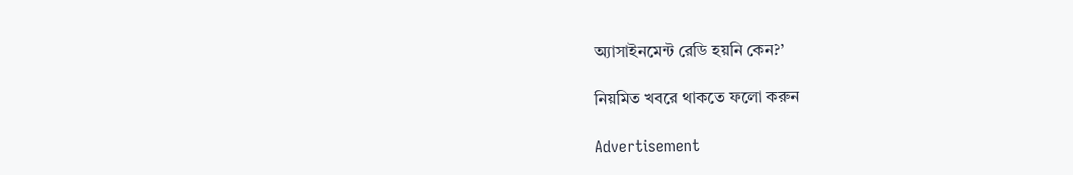অ্যাসাইনমেন্ট রেডি হয়নি কেন?’

নিয়মিত খবরে থাকতে ফলো করুন

Advertisement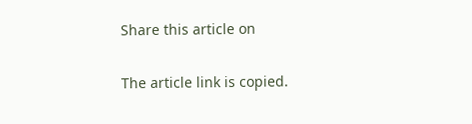Share this article on

The article link is copied.